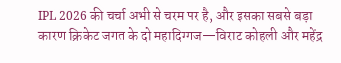IPL 2026 की चर्चा अभी से चरम पर है, और इसका सबसे बड़ा कारण क्रिकेट जगत के दो महादिग्गज—विराट कोहली और महेंद्र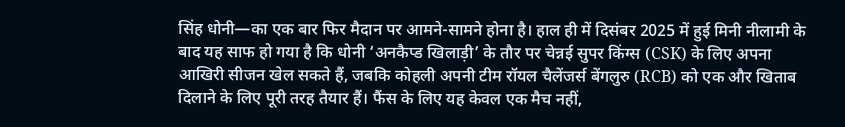सिंह धोनी—का एक बार फिर मैदान पर आमने-सामने होना है। हाल ही में दिसंबर 2025 में हुई मिनी नीलामी के बाद यह साफ हो गया है कि धोनी ‘अनकैप्ड खिलाड़ी’ के तौर पर चेन्नई सुपर किंग्स (CSK) के लिए अपना आखिरी सीजन खेल सकते हैं, जबकि कोहली अपनी टीम रॉयल चैलेंजर्स बेंगलुरु (RCB) को एक और खिताब दिलाने के लिए पूरी तरह तैयार हैं। फैंस के लिए यह केवल एक मैच नहीं,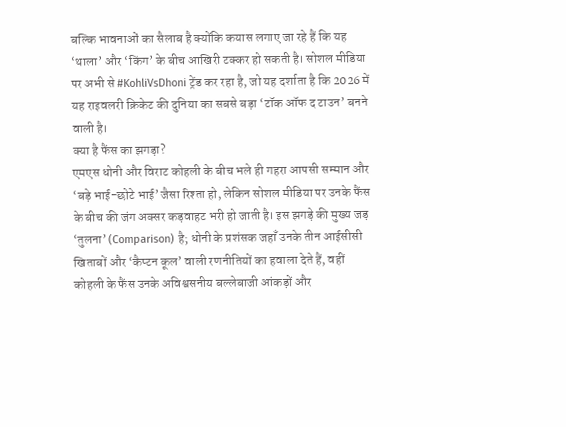बल्कि भावनाओं का सैलाब है क्योंकि कयास लगाए जा रहे हैं कि यह ‘थाला’ और ‘किंग’ के बीच आखिरी टक्कर हो सकती है। सोशल मीडिया पर अभी से #KohliVsDhoni ट्रेंड कर रहा है, जो यह दर्शाता है कि 2026 में यह राइवलरी क्रिकेट की दुनिया का सबसे बड़ा ‘टॉक ऑफ द टाउन’ बनने वाली है।
क्या है फैंस का झगड़ा?
एमएस धोनी और विराट कोहली के बीच भले ही गहरा आपसी सम्मान और ‘बड़े भाई-छोटे भाई’ जैसा रिश्ता हो, लेकिन सोशल मीडिया पर उनके फैंस के बीच की जंग अक्सर कड़वाहट भरी हो जाती है। इस झगड़े की मुख्य जड़ ‘तुलना’ (Comparison) है; धोनी के प्रशंसक जहाँ उनके तीन आईसीसी खिताबों और ‘कैप्टन कूल’ वाली रणनीतियों का हवाला देते हैं, वहीं कोहली के फैंस उनके अविश्वसनीय बल्लेबाजी आंकड़ों और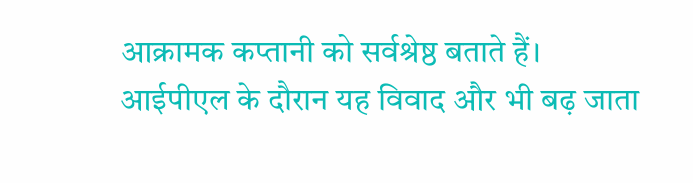आक्रामक कप्तानी को सर्वश्रेष्ठ बताते हैं।
आईपीएल के दौरान यह विवाद और भी बढ़ जाता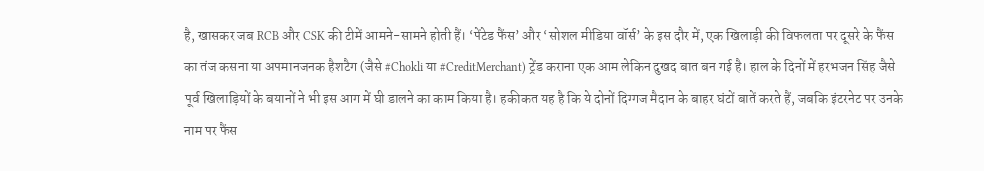है, खासकर जब RCB और CSK की टीमें आमने-सामने होती हैं। ‘पेंटेड फैंस’ और ‘सोशल मीडिया वॉर्स’ के इस दौर में, एक खिलाड़ी की विफलता पर दूसरे के फैंस का तंज कसना या अपमानजनक हैशटैग (जैसे #Chokli या #CreditMerchant) ट्रेंड कराना एक आम लेकिन दुखद बात बन गई है। हाल के दिनों में हरभजन सिंह जैसे पूर्व खिलाड़ियों के बयानों ने भी इस आग में घी डालने का काम किया है। हकीकत यह है कि ये दोनों दिग्गज मैदान के बाहर घंटों बातें करते हैं, जबकि इंटरनेट पर उनके नाम पर फैंस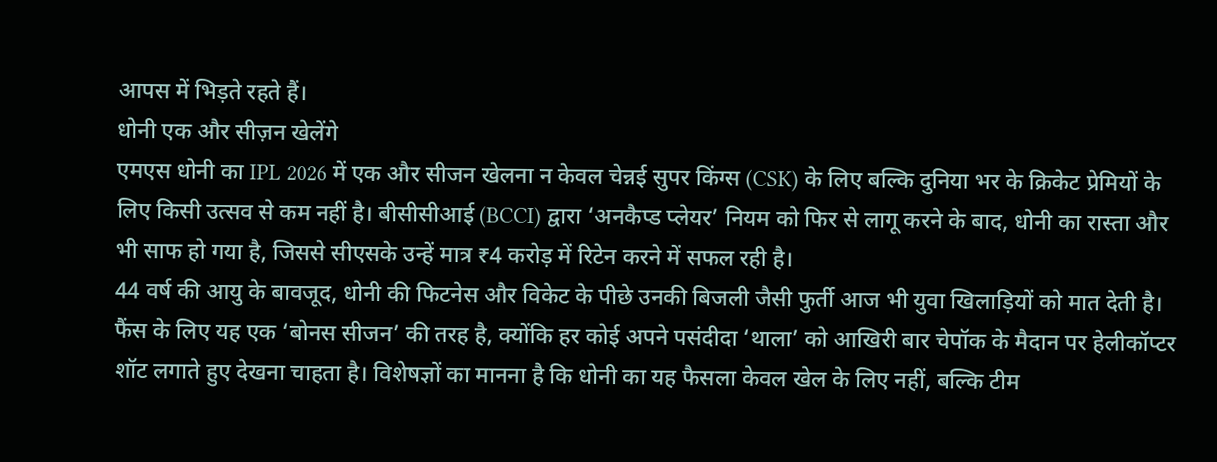आपस में भिड़ते रहते हैं।
धोनी एक और सीज़न खेलेंगे
एमएस धोनी का IPL 2026 में एक और सीजन खेलना न केवल चेन्नई सुपर किंग्स (CSK) के लिए बल्कि दुनिया भर के क्रिकेट प्रेमियों के लिए किसी उत्सव से कम नहीं है। बीसीसीआई (BCCI) द्वारा ‘अनकैप्ड प्लेयर’ नियम को फिर से लागू करने के बाद, धोनी का रास्ता और भी साफ हो गया है, जिससे सीएसके उन्हें मात्र ₹4 करोड़ में रिटेन करने में सफल रही है।
44 वर्ष की आयु के बावजूद, धोनी की फिटनेस और विकेट के पीछे उनकी बिजली जैसी फुर्ती आज भी युवा खिलाड़ियों को मात देती है। फैंस के लिए यह एक ‘बोनस सीजन’ की तरह है, क्योंकि हर कोई अपने पसंदीदा ‘थाला’ को आखिरी बार चेपॉक के मैदान पर हेलीकॉप्टर शॉट लगाते हुए देखना चाहता है। विशेषज्ञों का मानना है कि धोनी का यह फैसला केवल खेल के लिए नहीं, बल्कि टीम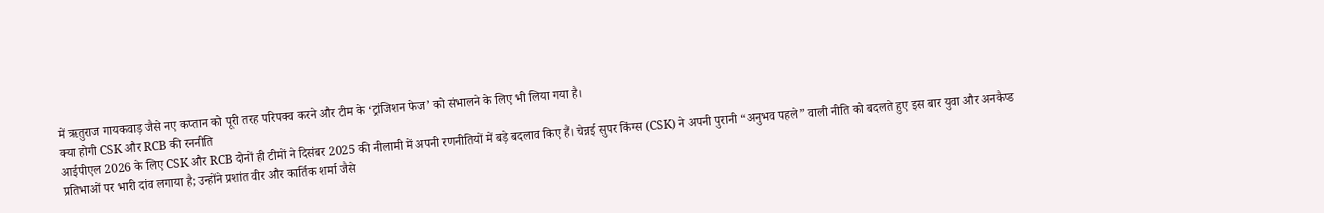में ऋतुराज गायकवाड़ जैसे नए कप्तान को पूरी तरह परिपक्व करने और टीम के ‘ट्रांजिशन फेज’ को संभालने के लिए भी लिया गया है।
क्या होगी CSK और RCB की रननीति
आईपीएल 2026 के लिए CSK और RCB दोनों ही टीमों ने दिसंबर 2025 की नीलामी में अपनी रणनीतियों में बड़े बदलाव किए हैं। चेन्नई सुपर किंग्स (CSK) ने अपनी पुरानी “अनुभव पहले” वाली नीति को बदलते हुए इस बार युवा और अनकैप्ड प्रतिभाओं पर भारी दांव लगाया है; उन्होंने प्रशांत वीर और कार्तिक शर्मा जैसे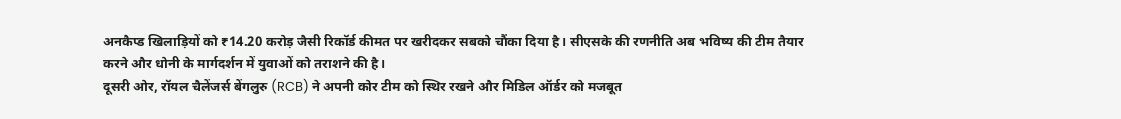अनकैप्ड खिलाड़ियों को ₹14.20 करोड़ जैसी रिकॉर्ड कीमत पर खरीदकर सबको चौंका दिया है। सीएसके की रणनीति अब भविष्य की टीम तैयार करने और धोनी के मार्गदर्शन में युवाओं को तराशने की है।
दूसरी ओर, रॉयल चैलेंजर्स बेंगलुरु (RCB) ने अपनी कोर टीम को स्थिर रखने और मिडिल ऑर्डर को मजबूत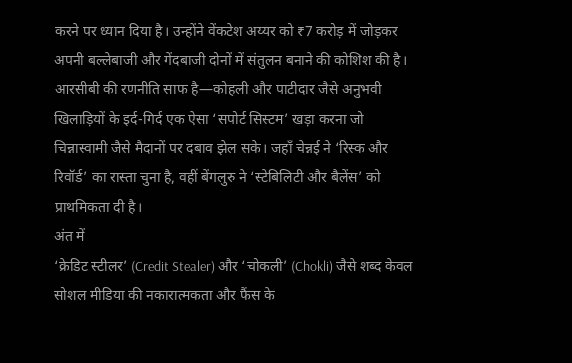करने पर ध्यान दिया है। उन्होंने वेंकटेश अय्यर को ₹7 करोड़ में जोड़कर अपनी बल्लेबाजी और गेंदबाजी दोनों में संतुलन बनाने की कोशिश की है। आरसीबी की रणनीति साफ है—कोहली और पाटीदार जैसे अनुभवी खिलाड़ियों के इर्द-गिर्द एक ऐसा ‘सपोर्ट सिस्टम’ खड़ा करना जो चिन्नास्वामी जैसे मैदानों पर दबाव झेल सके। जहाँ चेन्नई ने ‘रिस्क और रिवॉर्ड’ का रास्ता चुना है, वहीं बेंगलुरु ने ‘स्टेबिलिटी और बैलेंस’ को प्राथमिकता दी है।
अंत में
‘क्रेडिट स्टीलर’ (Credit Stealer) और ‘चोकली’ (Chokli) जैसे शब्द केवल सोशल मीडिया की नकारात्मकता और फैंस के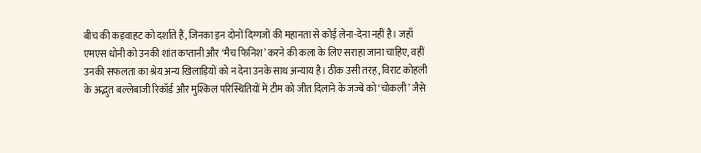बीच की कड़वाहट को दर्शाते हैं, जिनका इन दोनों दिग्गजों की महानता से कोई लेना-देना नहीं है। जहाँ एमएस धोनी को उनकी शांत कप्तानी और ‘मैच फिनिश’ करने की कला के लिए सराहा जाना चाहिए, वहीं उनकी सफलता का श्रेय अन्य खिलाड़ियों को न देना उनके साथ अन्याय है। ठीक उसी तरह, विराट कोहली के अद्भुत बल्लेबाजी रिकॉर्ड और मुश्किल परिस्थितियों में टीम को जीत दिलाने के जज्बे को ‘चोकली’ जैसे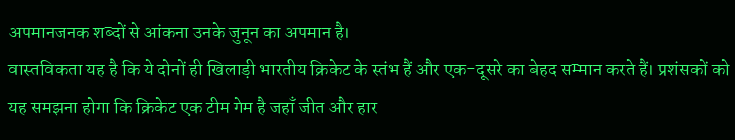अपमानजनक शब्दों से आंकना उनके जुनून का अपमान है।
वास्तविकता यह है कि ये दोनों ही खिलाड़ी भारतीय क्रिकेट के स्तंभ हैं और एक-दूसरे का बेहद सम्मान करते हैं। प्रशंसकों को यह समझना होगा कि क्रिकेट एक टीम गेम है जहाँ जीत और हार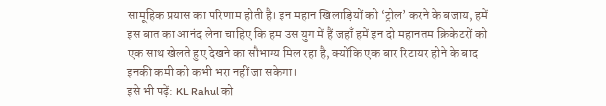सामूहिक प्रयास का परिणाम होती है। इन महान खिलाड़ियों को ‘ट्रोल’ करने के बजाय, हमें इस बात का आनंद लेना चाहिए कि हम उस युग में हैं जहाँ हमें इन दो महानतम क्रिकेटरों को एक साथ खेलते हुए देखने का सौभाग्य मिल रहा है, क्योंकि एक बार रिटायर होने के बाद इनकी कमी को कभी भरा नहीं जा सकेगा।
इसे भी पढ़ें: KL Rahul को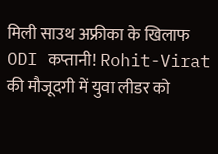मिली साउथ अफ्रीका के खिलाफ ODI कप्तानी! Rohit-Virat की मौजूदगी में युवा लीडर को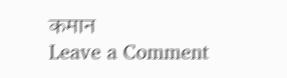कमान
Leave a Comment